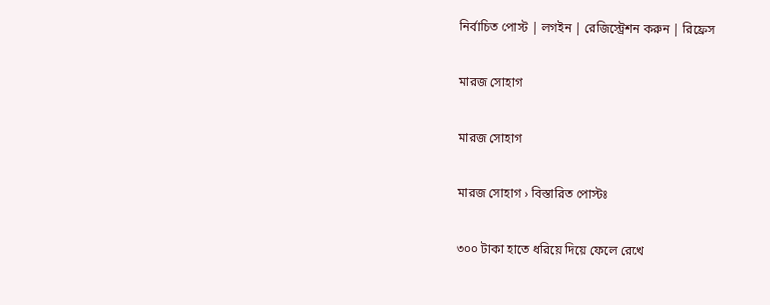নির্বাচিত পোস্ট | লগইন | রেজিস্ট্রেশন করুন | রিফ্রেস

মারজ সোহাগ

মারজ সোহাগ

মারজ সোহাগ › বিস্তারিত পোস্টঃ

৩০০ টাকা হাতে ধরিয়ে দিয়ে ফেলে রেখে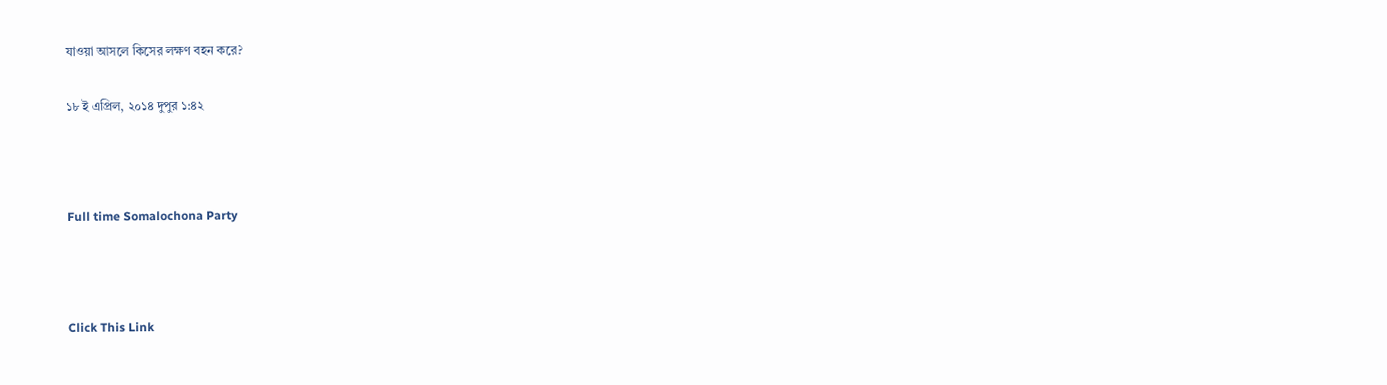যাওয়া আসলে কিসের লক্ষণ বহন করে?

১৮ ই এপ্রিল, ২০১৪ দুপুর ১:৪২



Full time Somalochona Party



Click This Link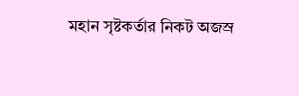মহান সৃষ্টকর্তার নিকট অজস্র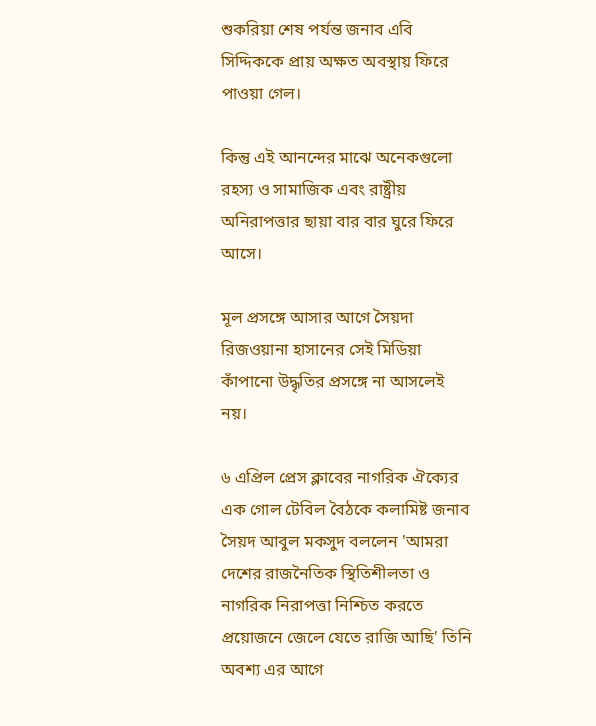শুকরিয়া শেষ পর্যন্ত জনাব এবি সিদ্দিককে প্রায় অক্ষত অবস্থায় ফিরে পাওয়া গেল।

কিন্তু এই আনন্দের মাঝে অনেকগুলো রহস্য ও সামাজিক এবং রাষ্ট্রীয় অনিরাপত্তার ছায়া বার বার ঘুরে ফিরে আসে।

মূল প্রসঙ্গে আসার আগে সৈয়দা রিজওয়ানা হাসানের সেই মিডিয়া কাঁপানো উদ্ধৃতির প্রসঙ্গে না আসলেই নয়।

৬ এপ্রিল প্রেস ক্লাবের নাগরিক ঐক্যের এক গোল টেবিল বৈঠকে কলামিষ্ট জনাব সৈয়দ আবুল মকসুদ বললেন 'আমরা দেশের রাজনৈতিক স্থিতিশীলতা ও নাগরিক নিরাপত্তা নিশ্চিত করতে প্রয়োজনে জেলে যেতে রাজি আছি' তিনি অবশ্য এর আগে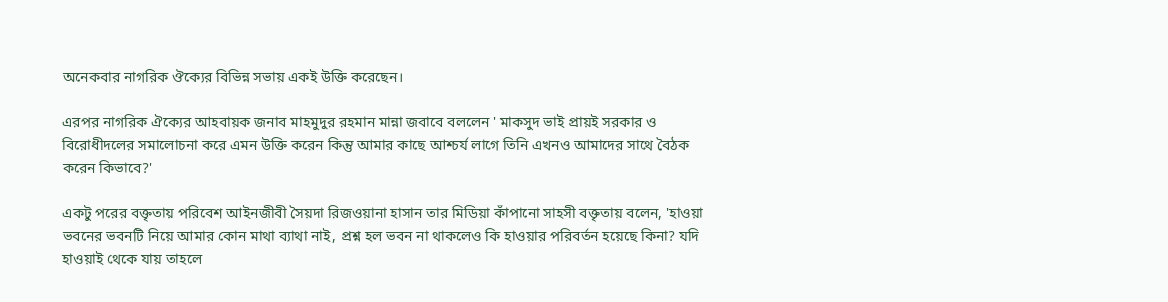অনেকবার নাগরিক ঔক্যের বিভিন্ন সভায় একই উক্তি করেছেন।

এরপর নাগরিক ঐক্যের আহবায়ক জনাব মাহমুদুর রহমান মান্না জবাবে বললেন ' মাকসুদ ভাই প্রায়ই সরকার ও বিরোধীদলের সমালোচনা করে এমন উক্তি করেন কিন্তু আমার কাছে আশ্চর্য লাগে তিনি এখনও আমাদের সাথে বৈঠক করেন কিভাবে?'

একটু পরের বক্তৃতায় পরিবেশ আইনজীবী সৈয়দা রিজওয়ানা হাসান তার মিডিয়া কাঁপানো সাহসী বক্তৃতায় বলেন, 'হাওয়া ভবনের ভবনটি নিয়ে আমার কোন মাথা ব্যাথা নাই, প্রশ্ন হল ভবন না থাকলেও কি হাওয়ার পরিবর্তন হয়েছে কিনা? যদি হাওয়াই থেকে যায় তাহলে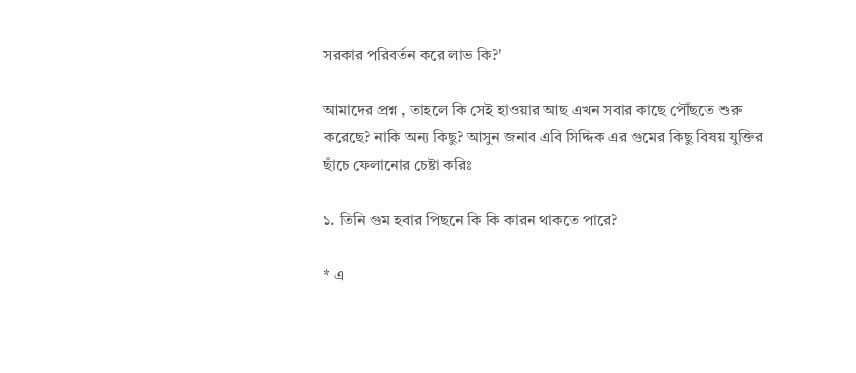সরকার পরিবর্তন করে লাভ কি?'

আমাদের প্রশ্ন , তাহলে কি সেই হাওয়ার আছ এখন সবার কাছে পৌঁছতে শুরু করেছে? নাকি অন্য কিছু? আসুন জনাব এবি সিদ্দিক এর গুমের কিছু বিষয় যুক্তির ছাঁচে ফেলানোর চেষ্টা করিঃ

১. তিনি গুম হবার পিছনে কি কি কারন থাকতে পারে?

* এ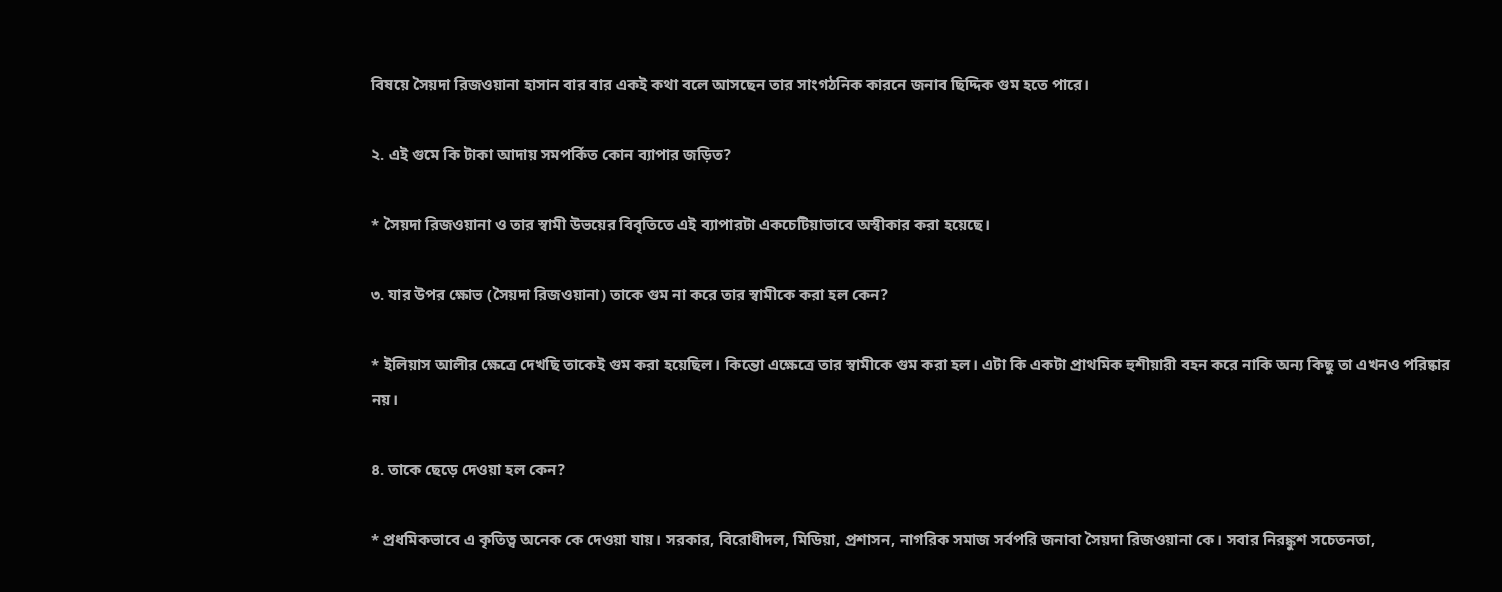বিষয়ে সৈয়দা রিজওয়ানা হাসান বার বার একই কথা বলে আসছেন তার সাংগঠনিক কারনে জনাব ছিদ্দিক গুম হতে পারে।

২. এই গুমে কি টাকা আদায় সমপর্কিত কোন ব্যাপার জড়িত?

* সৈয়দা রিজওয়ানা ও তার স্বামী উভয়ের বিবৃতিতে এই ব্যাপারটা একচেটিয়াভাবে অস্বীকার করা হয়েছে।

৩. যার উপর ক্ষোভ (সৈয়দা রিজওয়ানা) তাকে গুম না করে তার স্বামীকে করা হল কেন?

* ইলিয়াস আলীর ক্ষেত্রে দেখছি তাকেই গুম করা হয়েছিল। কিন্তো এক্ষেত্রে তার স্বামীকে গুম করা হল। এটা কি একটা প্রাথমিক হুশীয়ারী বহন করে নাকি অন্য কিছু তা এখনও পরিষ্কার নয়।

৪. তাকে ছেড়ে দেওয়া হল কেন?

* প্রধমিকভাবে এ কৃতিত্ব অনেক কে দেওয়া যায়। সরকার, বিরোধীদল, মিডিয়া, প্রশাসন, নাগরিক সমাজ সর্বপরি জনাবা সৈয়দা রিজওয়ানা কে। সবার নিরঙ্কুশ সচেতনতা,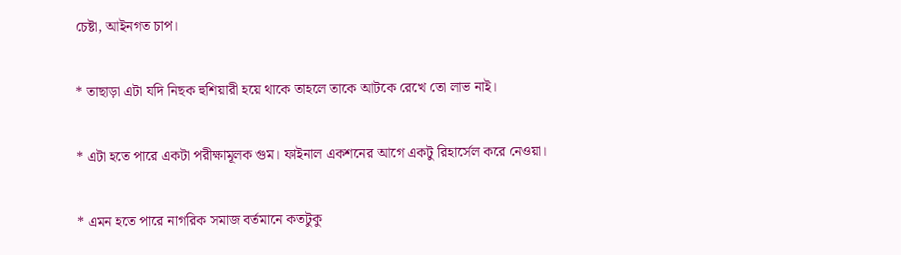চেষ্টা, আইনগত চাপ।

* তাছাড়া এটা যদি নিছক হুশিয়ারী হয়ে থাকে তাহলে তাকে আটকে রেখে তো লাভ নাই।

* এটা হতে পারে একটা পরীক্ষামূলক গুম। ফাইনাল একশনের আগে একটু রিহার্সেল করে নেওয়া।

* এমন হতে পারে নাগরিক সমাজ বর্তমানে কতটুকু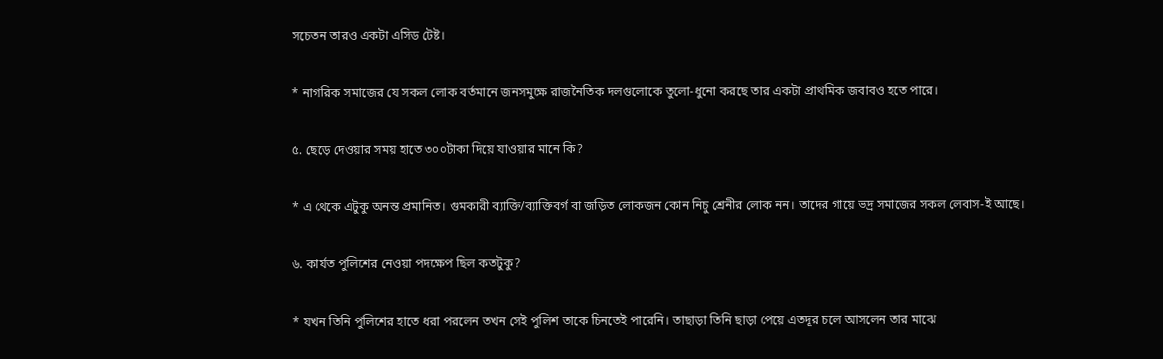সচেতন তারও একটা এসিড টেষ্ট।

* নাগরিক সমাজের যে সকল লোক বর্তমানে জনসমুক্ষে রাজনৈতিক দলগুলোকে তুলো-ধুনো করছে তার একটা প্রাথমিক জবাবও হতে পারে।

৫. ছেড়ে দেওয়ার সময় হাতে ৩০০টাকা দিয়ে যাওয়ার মানে কি?

* এ থেকে এটুকু অনন্ত প্রমানিত। গুমকারী ব্যাক্তি/ব্যাক্তিবর্গ বা জড়িত লোকজন কোন নিচু শ্রেনীর লোক নন। তাদের গায়ে ভদ্র সমাজের সকল লেবাস-ই আছে।

৬. কার্যত পুলিশের নেওয়া পদক্ষেপ ছিল কতটুকু?

* যখন তিনি পুলিশের হাতে ধরা পরলেন তখন সেই পুলিশ তাকে চিনতেই পারেনি। তাছাড়া তিনি ছাড়া পেয়ে এতদূর চলে আসলেন তার মাঝে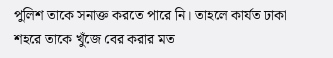পুলিশ তাকে সনাক্ত করতে পারে নি। তাহলে কার্যত ঢাকা শহরে তাকে খুঁজে বের করার মত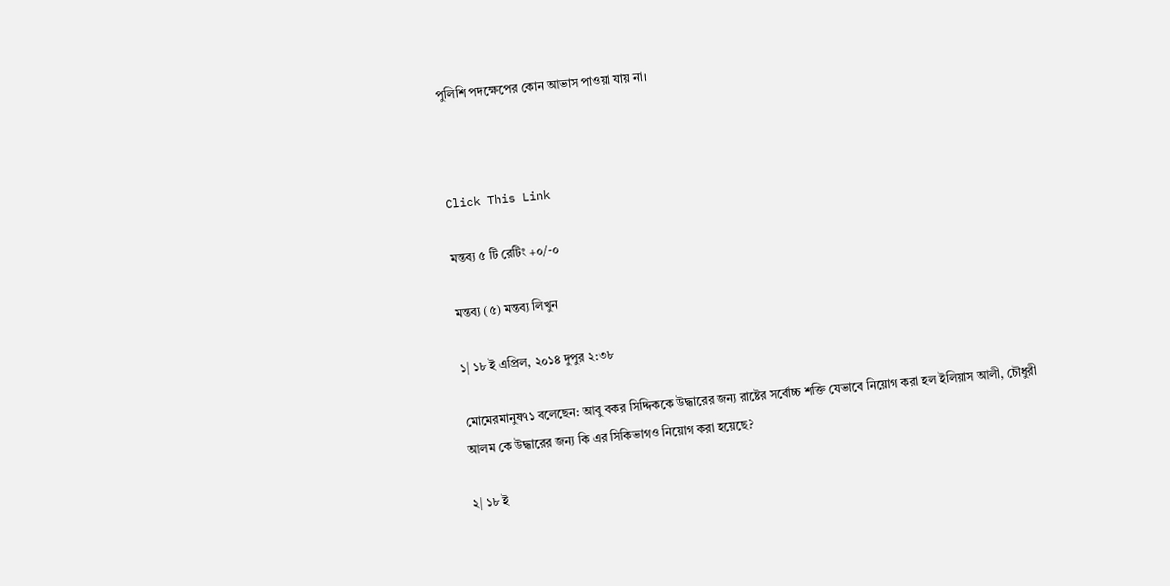পুলিশি পদক্ষেপের কোন আভাস পাওয়া যায় না।



Click This Link

মন্তব্য ৫ টি রেটিং +০/-০

মন্তব্য (৫) মন্তব্য লিখুন

১| ১৮ ই এপ্রিল, ২০১৪ দুপুর ২:৩৮

মোমেরমানুষ৭১ বলেছেন: আবু বকর সিদ্দিককে উদ্ধারের জন্য রাষ্টের সর্বোচ্চ শক্তি যেভাবে নিয়োগ করা হল ইলিয়াস আলী, চৌধুরী আলম কে উদ্ধারের জন্য কি এর সিকিভাগও নিয়োগ করা হয়েছে?

২| ১৮ ই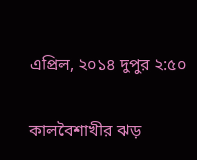এপ্রিল, ২০১৪ দুপুর ২:৫০

কালবৈশাখীর ঝড়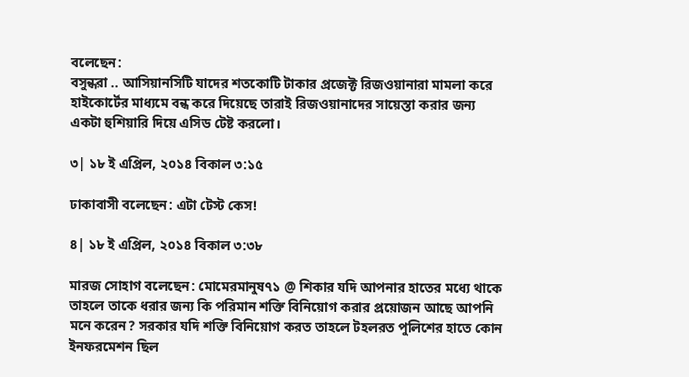বলেছেন:
বসুন্ধরা .. আসিয়ানসিটি যাদের শতকোটি টাকার প্রজেক্ট রিজওয়ানারা মামলা করে হাইকোর্টের মাধ্যমে বন্ধ করে দিয়েছে তারাই রিজওয়ানাদের সায়েস্তা করার জন্য একটা হুশিয়ারি দিয়ে এসিড টেষ্ট করলো।

৩| ১৮ ই এপ্রিল, ২০১৪ বিকাল ৩:১৫

ঢাকাবাসী বলেছেন: এটা টেস্ট কেস!

৪| ১৮ ই এপ্রিল, ২০১৪ বিকাল ৩:৩৮

মারজ সোহাগ বলেছেন: মোমেরমানুষ৭১ @ শিকার যদি আপনার হাতের মধ্যে থাকে তাহলে তাকে ধরার জন্য কি পরিমান শক্তি বিনিয়োগ করার প্রয়োজন আছে আপনি মনে করেন? সরকার যদি শক্তি বিনিয়োগ করত তাহলে টহলরত পুলিশের হাতে কোন ইনফরমেশন ছিল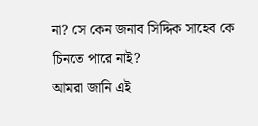না? সে কেন জনাব সিদ্দিক সাহেব কে চিনতে পারে নাই?
আমরা জানি এই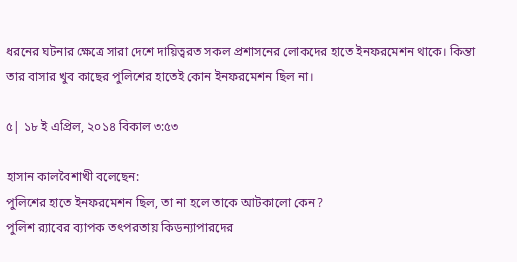ধরনের ঘটনার ক্ষেত্রে সারা দেশে দায়িত্বরত সকল প্রশাসনের লোকদের হাতে ইনফরমেশন থাকে। কিন্তা তার বাসার খুব কাছের পুলিশের হাতেই কোন ইনফরমেশন ছিল না।

৫| ১৮ ই এপ্রিল, ২০১৪ বিকাল ৩:৫৩

হাসান কালবৈশাখী বলেছেন:
পুলিশের হাতে ইনফরমেশন ছিল, তা না হলে তাকে আটকালো কেন?
পুলিশ র‍্যাবের ব্যাপক তৎপরতায় কিডন্যাপারদের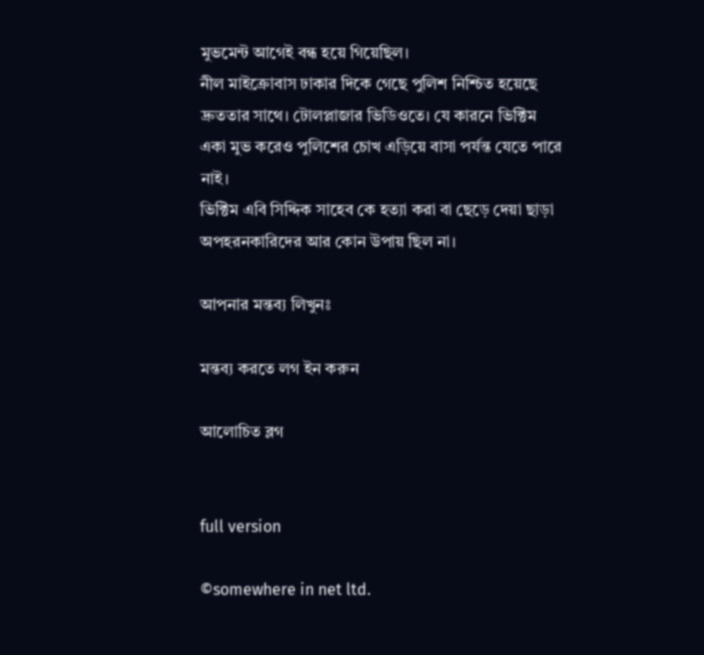মুভমেন্ট আগেই বন্ধ হয়ে গিয়েছিল।
নীল মাইক্রোবাস ঢাকার দিকে গেছে পুলিশ নিশ্চিত হয়েছে দ্রুততার সাথে। টোলপ্লাজার ভিডিওতে। যে কারনে ভিক্টিম একা মুভ করেও পুলিশের চোখ এড়িয়ে বাসা পর্যন্ত যেতে পারে নাই।
ভিক্টিম এবি সিদ্দিক সাহেব কে হত্যা করা বা ছেড়ে দেয়া ছাড়া অপহরনকারিদের আর কোন উপায় ছিল না।

আপনার মন্তব্য লিখুনঃ

মন্তব্য করতে লগ ইন করুন

আলোচিত ব্লগ


full version

©somewhere in net ltd.